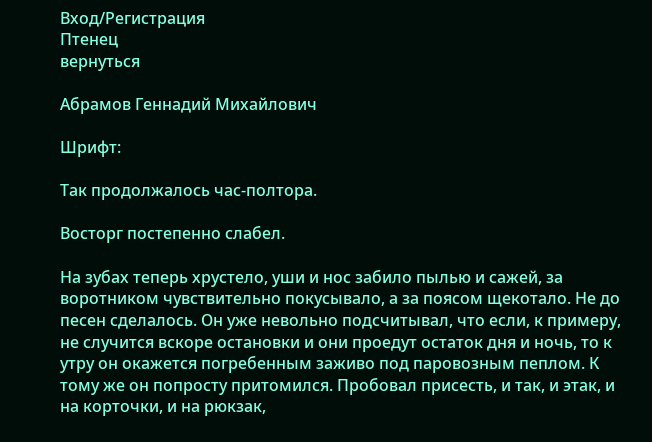Вход/Регистрация
Птенец
вернуться

Абрамов Геннадий Михайлович

Шрифт:

Так продолжалось час-полтора.

Восторг постепенно слабел.

На зубах теперь хрустело, уши и нос забило пылью и сажей, за воротником чувствительно покусывало, а за поясом щекотало. Не до песен сделалось. Он уже невольно подсчитывал, что если, к примеру, не случится вскоре остановки и они проедут остаток дня и ночь, то к утру он окажется погребенным заживо под паровозным пеплом. К тому же он попросту притомился. Пробовал присесть, и так, и этак, и на корточки, и на рюкзак,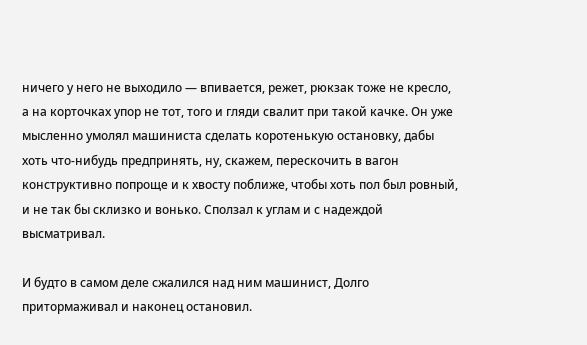ничего у него не выходило — впивается, режет, рюкзак тоже не кресло, а на корточках упор не тот, того и гляди свалит при такой качке. Он уже мысленно умолял машиниста сделать коротенькую остановку, дабы хоть что-нибудь предпринять, ну, скажем, перескочить в вагон конструктивно попроще и к хвосту поближе, чтобы хоть пол был ровный, и не так бы склизко и вонько. Сползал к углам и с надеждой высматривал.

И будто в самом деле сжалился над ним машинист, Долго притормаживал и наконец остановил.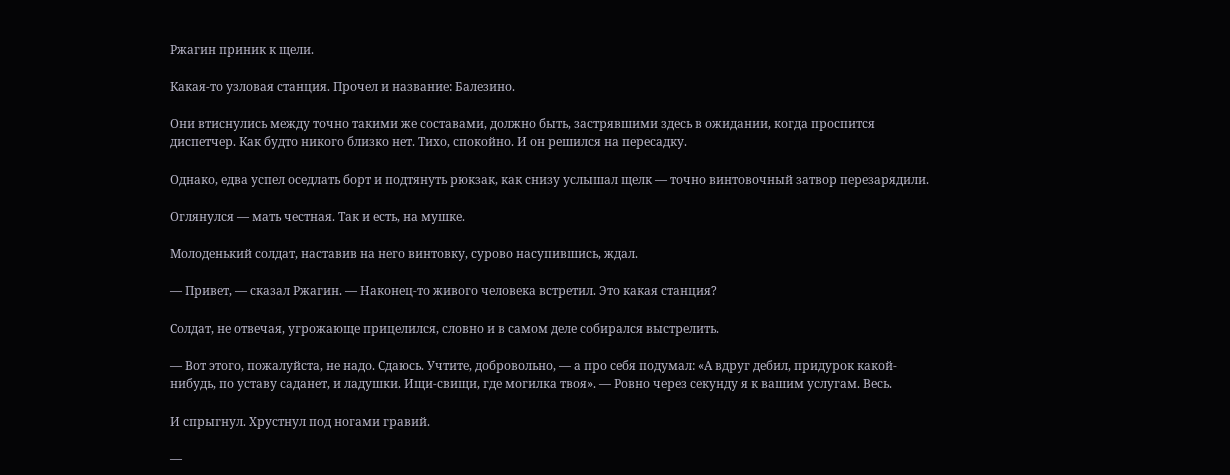Ржагин приник к щели.

Какая-то узловая станция. Прочел и название: Балезино.

Они втиснулись между точно такими же составами, должно быть, застрявшими здесь в ожидании, когда проспится диспетчер. Как будто никого близко нет. Тихо, спокойно. И он решился на пересадку.

Однако, едва успел оседлать борт и подтянуть рюкзак, как снизу услышал щелк — точно винтовочный затвор перезарядили.

Оглянулся — мать честная. Так и есть, на мушке.

Молоденький солдат, наставив на него винтовку, сурово насупившись, ждал.

— Привет, — сказал Ржагин. — Наконец-то живого человека встретил. Это какая станция?

Солдат, не отвечая, угрожающе прицелился, словно и в самом деле собирался выстрелить.

— Вот этого, пожалуйста, не надо. Сдаюсь. Учтите, добровольно, — а про себя подумал: «А вдруг дебил, придурок какой-нибудь, по уставу саданет, и ладушки. Ищи-свищи, где могилка твоя». — Ровно через секунду я к вашим услугам. Весь.

И спрыгнул. Хрустнул под ногами гравий.

—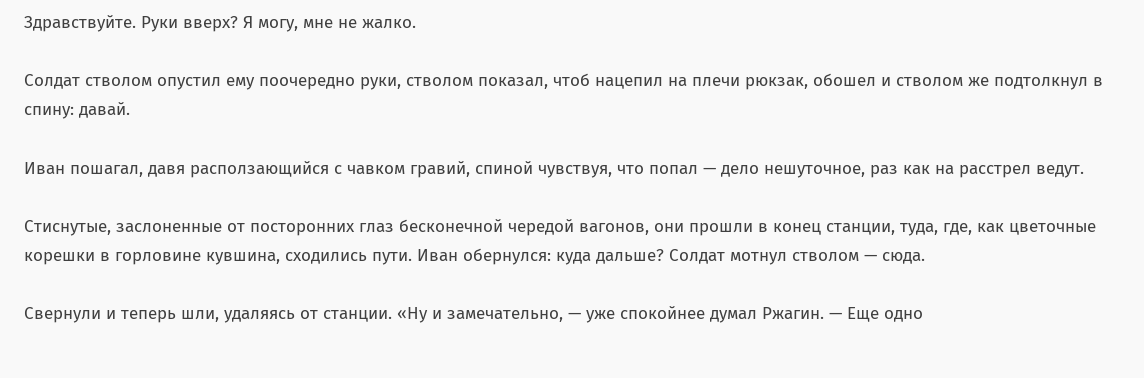Здравствуйте. Руки вверх? Я могу, мне не жалко.

Солдат стволом опустил ему поочередно руки, стволом показал, чтоб нацепил на плечи рюкзак, обошел и стволом же подтолкнул в спину: давай.

Иван пошагал, давя расползающийся с чавком гравий, спиной чувствуя, что попал — дело нешуточное, раз как на расстрел ведут.

Стиснутые, заслоненные от посторонних глаз бесконечной чередой вагонов, они прошли в конец станции, туда, где, как цветочные корешки в горловине кувшина, сходились пути. Иван обернулся: куда дальше? Солдат мотнул стволом — сюда.

Свернули и теперь шли, удаляясь от станции. «Ну и замечательно, — уже спокойнее думал Ржагин. — Еще одно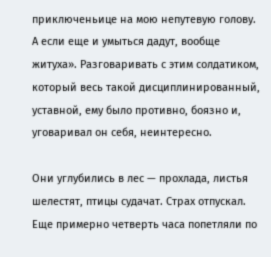приключеньице на мою непутевую голову. А если еще и умыться дадут, вообще житуха». Разговаривать с этим солдатиком, который весь такой дисциплинированный, уставной, ему было противно, боязно и, уговаривал он себя, неинтересно.

Они углубились в лес — прохлада, листья шелестят, птицы судачат. Страх отпускал. Еще примерно четверть часа попетляли по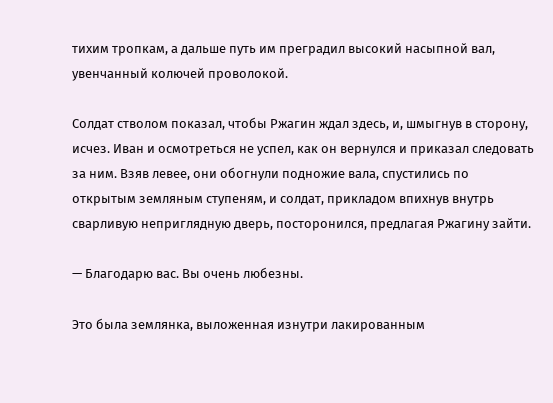тихим тропкам, а дальше путь им преградил высокий насыпной вал, увенчанный колючей проволокой.

Солдат стволом показал, чтобы Ржагин ждал здесь, и, шмыгнув в сторону, исчез. Иван и осмотреться не успел, как он вернулся и приказал следовать за ним. Взяв левее, они обогнули подножие вала, спустились по открытым земляным ступеням, и солдат, прикладом впихнув внутрь сварливую неприглядную дверь, посторонился, предлагая Ржагину зайти.

— Благодарю вас. Вы очень любезны.

Это была землянка, выложенная изнутри лакированным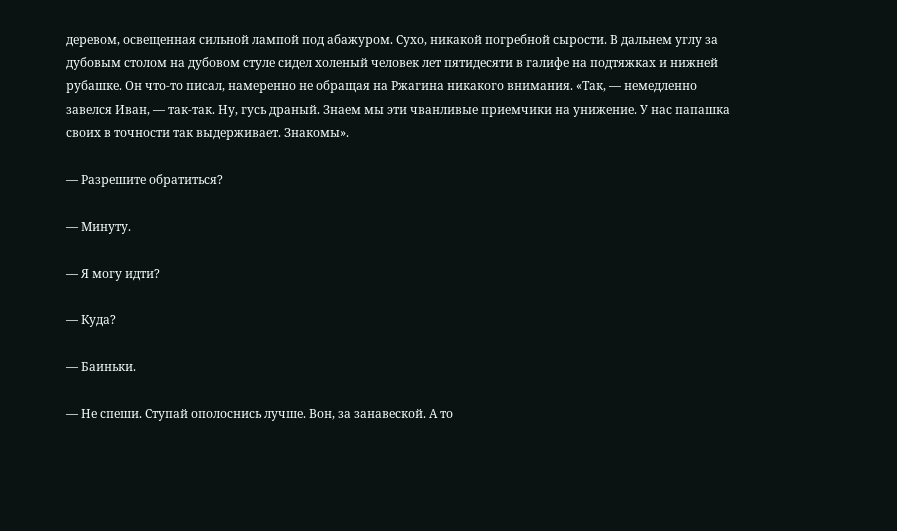деревом, освещенная сильной лампой под абажуром. Сухо, никакой погребной сырости. В дальнем углу за дубовым столом на дубовом стуле сидел холеный человек лет пятидесяти в галифе на подтяжках и нижней рубашке. Он что-то писал, намеренно не обращая на Ржагина никакого внимания. «Так, — немедленно завелся Иван, — так-так. Ну, гусь драный. Знаем мы эти чванливые приемчики на унижение. У нас папашка своих в точности так выдерживает. Знакомы».

— Разрешите обратиться?

— Минуту.

— Я могу идти?

— Куда?

— Баиньки.

— Не спеши. Ступай ополоснись лучше. Вон, за занавеской. А то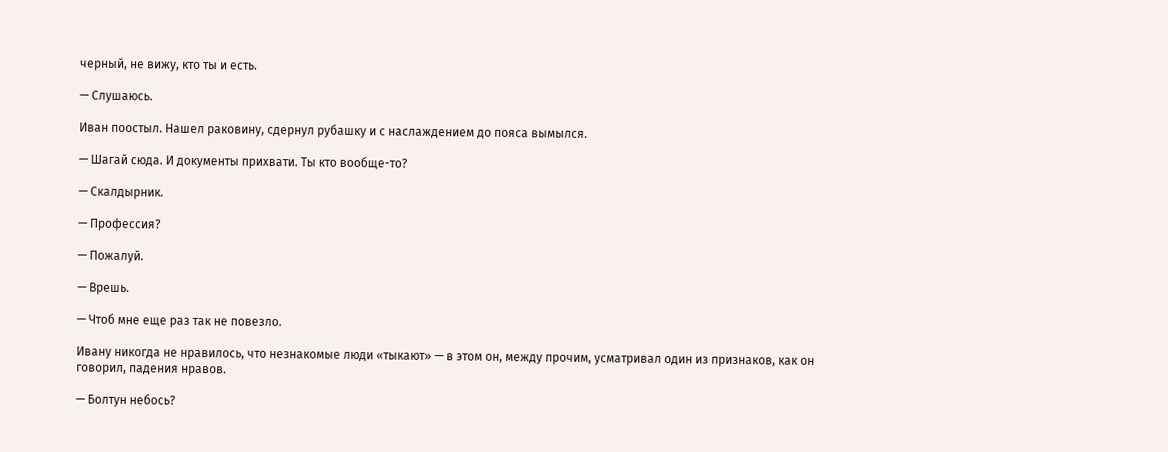черный, не вижу, кто ты и есть.

— Слушаюсь.

Иван поостыл. Нашел раковину, сдернул рубашку и с наслаждением до пояса вымылся.

— Шагай сюда. И документы прихвати. Ты кто вообще-то?

— Скалдырник.

— Профессия?

— Пожалуй.

— Врешь.

— Чтоб мне еще раз так не повезло.

Ивану никогда не нравилось, что незнакомые люди «тыкают» — в этом он, между прочим, усматривал один из признаков, как он говорил, падения нравов.

— Болтун небось?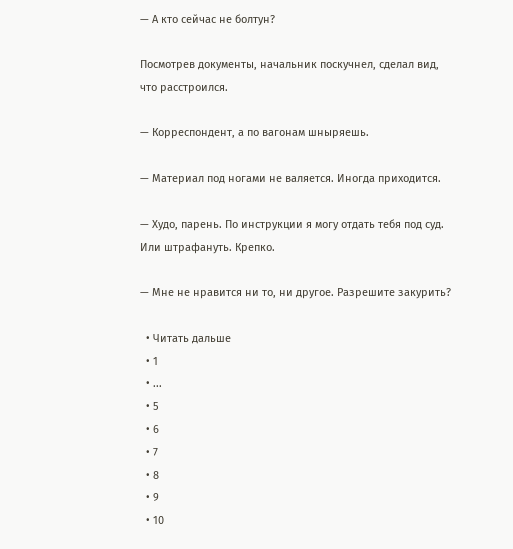— А кто сейчас не болтун?

Посмотрев документы, начальник поскучнел, сделал вид, что расстроился.

— Корреспондент, а по вагонам шныряешь.

— Материал под ногами не валяется. Иногда приходится.

— Худо, парень. По инструкции я могу отдать тебя под суд. Или штрафануть. Крепко.

— Мне не нравится ни то, ни другое. Разрешите закурить?

  • Читать дальше
  • 1
  • ...
  • 5
  • 6
  • 7
  • 8
  • 9
  • 10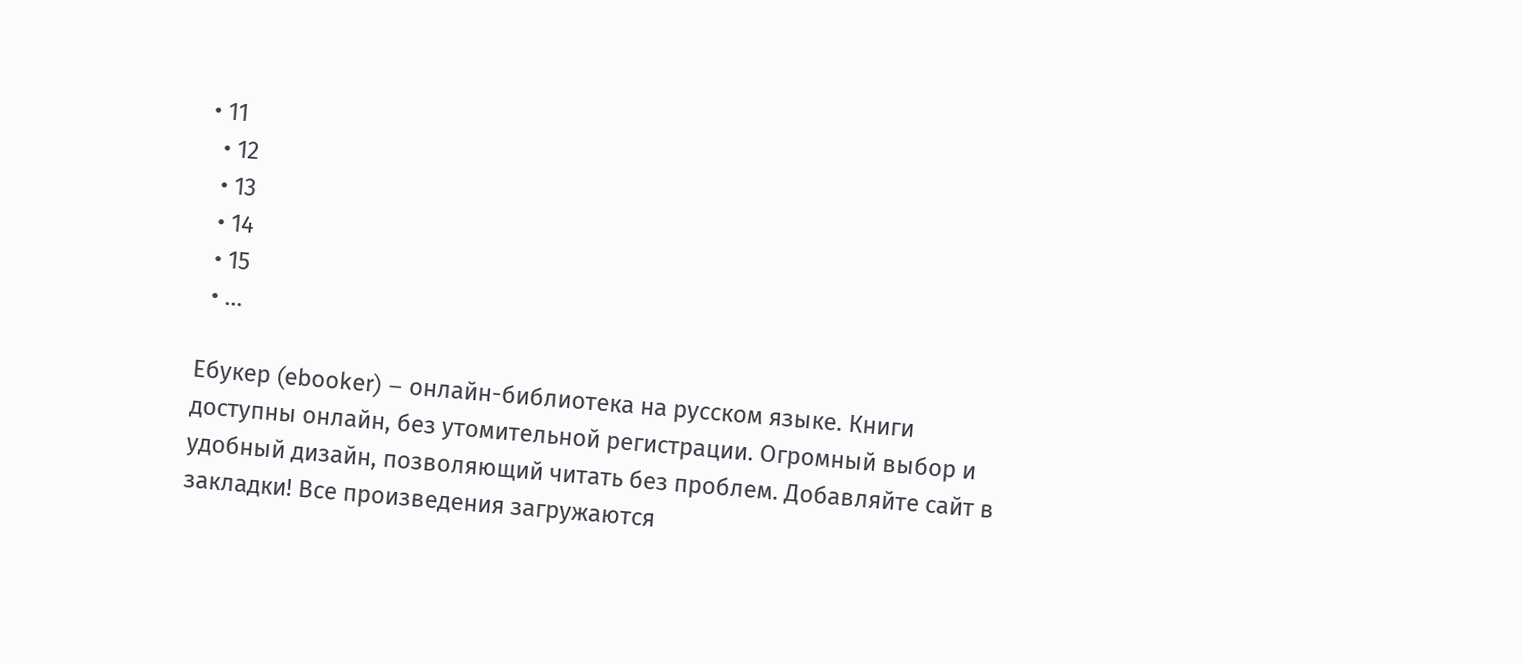• 11
  • 12
  • 13
  • 14
  • 15
  • ...

Ебукер (ebooker) – онлайн-библиотека на русском языке. Книги доступны онлайн, без утомительной регистрации. Огромный выбор и удобный дизайн, позволяющий читать без проблем. Добавляйте сайт в закладки! Все произведения загружаются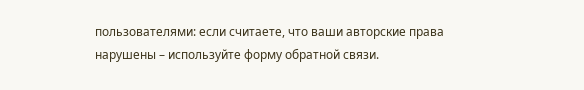пользователями: если считаете, что ваши авторские права нарушены – используйте форму обратной связи.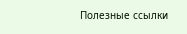Полезные ссылки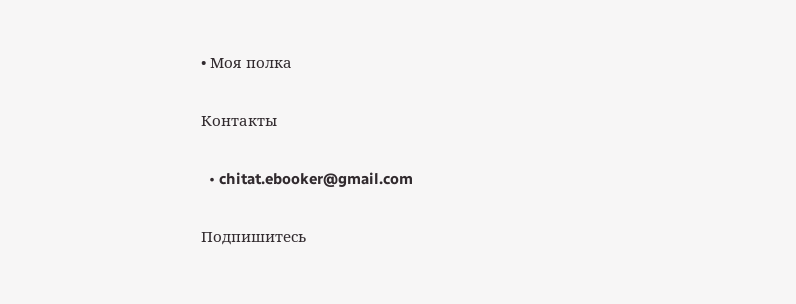• Моя полка

Контакты

  • chitat.ebooker@gmail.com

Подпишитесь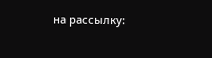на рассылку: